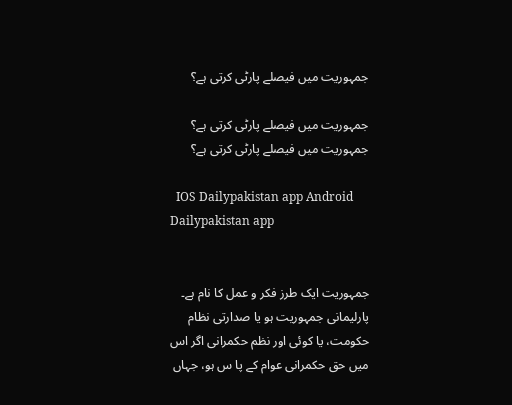جمہوریت میں فیصلے پارٹی کرتی ہے؟

جمہوریت میں فیصلے پارٹی کرتی ہے؟
جمہوریت میں فیصلے پارٹی کرتی ہے؟

  IOS Dailypakistan app Android Dailypakistan app


جمہوریت ایک طرز فکر و عمل کا نام ہے۔ پارلیمانی جمہوریت ہو یا صدارتی نظام حکومت، یا کوئی اور نظم حکمرانی اگر اس میں حق حکمرانی عوام کے پا س ہو، جہاں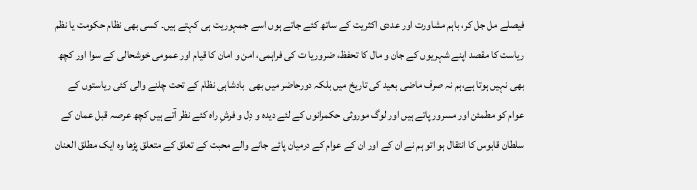فیصلے مل جل کر، باہم مشاورت اور عددی اکثریت کے ساتھ کئے جاتے ہوں اسے جمہوریت ہی کہتے ہیں۔ کسی بھی نظام حکومت یا نظم ریاست کا مقصد اپنے شہریوں کے جان و مال کا تحفظ، ضروریا ت کی فراہمی، امن و امان کا قیام اور عمومی خوشحالی کے سوا اور کچھ بھی نہیں ہوتا ہے،ہم نہ صرف ماضی بعید کی تاریخ میں بلکہ دورحاضر میں بھی  بادشاہی نظام کے تحت چلنے والی کئی ریاستوں کے عوام کو مطمئن اور مسرور پاتے ہیں اور لوگ موروثی حکمرانوں کے لئے دیدہ و دِل و فرشِ راہ کئے نظر آتے ہیں کچھ عرصہ قبل عمان کے سلطان قابوس کا انتقال ہو اتو ہم نے ان کے اور ان کے عوام کے درمیان پائے جانے والے محبت کے تعلق کے متعلق پڑھا وہ ایک مطلق العنان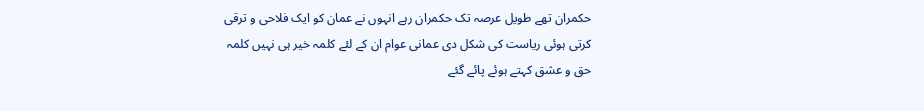حکمران تھے طویل عرصہ تک حکمران رہے انہوں نے عمان کو ایک فلاحی و ترقی کرتی ہوئی ریاست کی شکل دی عمانی عوام ان کے لئے کلمہ خیر ہی نہیں کلمہ حق و عشق کہتے ہوئے پائے گئے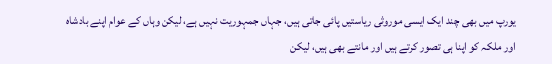یورپ میں بھی چند ایک ایسی موروثی ریاستیں پائی جاتی ہیں، جہاں جمہوریت نہیں ہے، لیکن وہاں کے عوام اپنے بادشاہ اور ملکہ کو اپنا ہی تصور کرتے ہیں اور مانتے بھی ہیں، لیکن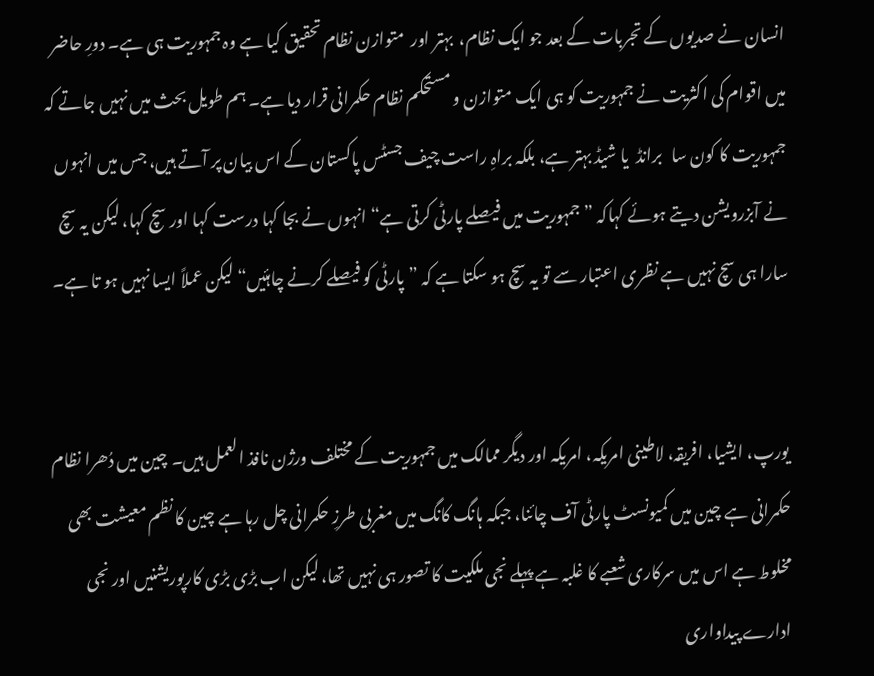انسان نے صدیوں کے تجربات کے بعد جو ایک نظام،  بہتر اور  متوازن نظام تحقیق کیا ہے وہ جمہوریت ہی ہے۔ دورِ حاضر میں اقوام کی اکثریت نے جمہوریت کو ہی ایک متوازن و مستحکم نظام حکمرانی قرار دیا ہے۔ ہم طویل بحث میں نہیں جاتے کہ جمہوریت کا کون سا   برانڈ  یا شیڈ بہتر ہے، بلکہ براہِ راست چیف جسٹس پاکستان کے اس بیان پر آتے ہیں، جس میں انہوں نے آبزرویشن دیتے ہوئے کہاکہ ”جمہوریت میں فیصلے پارٹی کرتی ہے“ انہوں نے بجا کہا درست کہا اور سچ کہا، لیکن یہ سچ سارا ہی سچ نہیں ہے نظری اعتبار سے تو یہ سچ ہو سکتا ہے کہ ”پارٹی کو فیصلے کرنے چاہئیں“ لیکن عملاً ایسا نہیں ہو تا ہے۔


یورپ، ایشیا، افریقہ، لاطینی امریکہ، امریکہ اور دیگر ممالک میں جمہوریت کے مختلف ورژن نافذ العمل ہیں۔ چین میں دُھرا نظام حکمرانی ہے چین میں کمیونسٹ پارٹی آف چائنا، جبکہ ہانگ کانگ میں مغربی طرزِ حکمرانی چل رہا ہے چین کا نظم معیشت بھی مخلوط ہے اس میں سرکاری شعبے کا غلبہ ہے پہلے نجی ملکیت کا تصور ہی نہیں تھا، لیکن اب بڑی بڑی کارپوریشنیں اور نجی ادارے پیداواری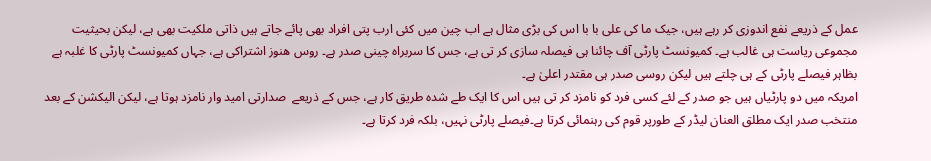عمل کے ذریعے نفع اندوزی کر رہے ہیں، جیک ما کی علی با با اس کی بڑی مثال ہے اب چین میں کئی ارب پتی افراد بھی پائے جاتے ہیں ذاتی ملکیت بھی ہے، لیکن بحیثیت مجموعی ریاست ہی غالب ہے۔ کمیونسٹ پارٹی آف چائنا ہی فیصلہ سازی کر تی ہے، جس کا سربراہ چینی صدر ہے۔ روس ھنوز اشتراکی ہے، جہاں کمیونسٹ پارٹی کا غلبہ ہے بظاہر فیصلے پارٹی کے ہی چلتے ہیں لیکن روسی صدر ہی مقتدر اعلیٰ ہے۔
امریکہ میں دو پارٹیاں ہیں جو صدر کے لئے کسی فرد کو نامزد کر تی ہیں اس کا ایک طے شدہ طریق کار ہے، جس کے ذریعے  صدارتی امید وار نامزد ہوتا ہے، لیکن الیکشن کے بعد منتخب صدر ایک مطلق العنان لیڈر کے طورپر قوم کی رہنمائی کرتا ہے۔فیصلے پارٹی نہیں، بلکہ فرد کرتا ہے۔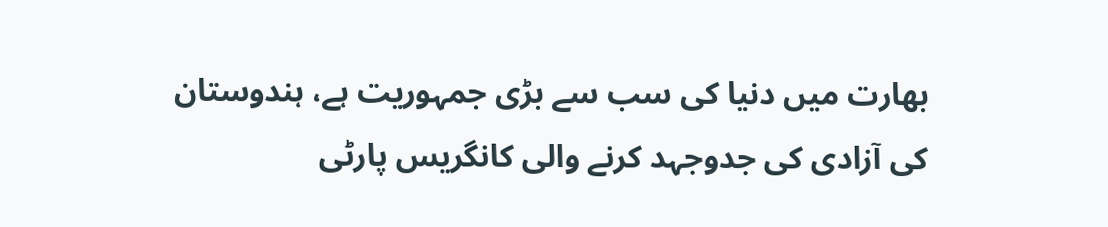بھارت میں دنیا کی سب سے بڑی جمہوریت ہے، ہندوستان کی آزادی کی جدوجہد کرنے والی کانگریس پارٹی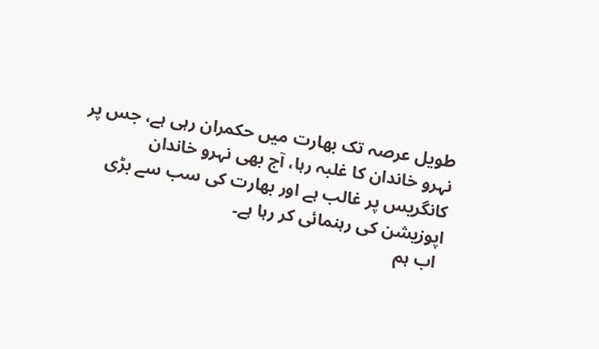طویل عرصہ تک بھارت میں حکمران رہی ہے، جس پر نہرو خاندان کا غلبہ رہا، آج بھی نہرو خاندان کانگریس پر غالب ہے اور بھارت کی سب سے بڑی اپوزیشن کی رہنمائی کر رہا ہے۔
 اب ہم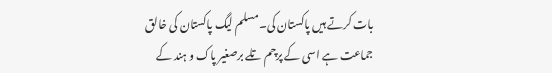بات کرتے ہیں پاکستان کی۔مسلم لیگ پاکستان کی خالق جماعت ہے اسی کے پرچم تلے برصغیر پاک و ہند کے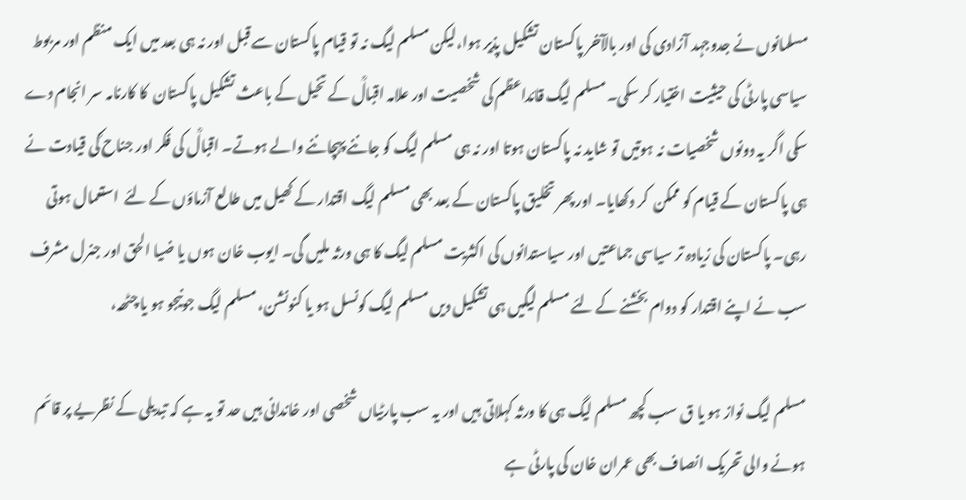مسلمانوں نے جدوجہد آزادی کی اور بالآخر پاکستان تشکیل پذیر ہوا،لیکن مسلم لیگ نہ تو قیام پاکستان سے قبل اور نہ ہی بعد میں ایک منظم اور مربوط سیاسی پارٹی کی حیثیت اختیار کر سکی۔ مسلم لیگ قائداعظم کی شخصیت اور علامہ اقبالؒ کے تخیل کے باعث تشکیل پاکستان  کا کارنامہ سر انجام دے سکی اگر یہ دونوں شخصیات نہ ہوتیں تو شاید نہ پاکستان ہوتا اور نہ ہی مسلم لیگ کو جاننے پہچاننے والے ہوتے۔ اقبالؒ کی فکر اور جناح ؒکی قیادت نے ہی پاکستان کے قیام کو ممکن  کر دکھایا۔ اور پھر تخلیق پاکستان کے بعد بھی مسلم لیگ اقتدار کے کھیل میں طالع آزماؤں کے لئے  استعمال ہوتی رہی۔ پاکستان کی زیادہ تر سیاسی جماعتیں اور سیاستدانوں کی اکثریت مسلم لیگ کا ہی ورثہ ملیں گی۔ ایوب خان ہوں یا ضیا الحق اور جنرل مشرف سب نے اپنے اقتدار کو دوام بخشنے کے لئے مسلم لیگیں ہی تشکیل دیں مسلم لیگ کونسل ہو یا کنونشن، مسلم لیگ جونیجو ہو یا چٹھہ،

مسلم لیگ نواز ہو یا ق سب کچھ مسلم لیگ ہی کا ورثہ کہلاتی ہیں اور یہ سب پارٹیاں شخصی اور خاندانی ہیں حد تو یہ ہے کہ تبدیلی کے نظریے پر قائم ہونے والی تحریک انصاف بھی عمران خان کی پارٹی ہے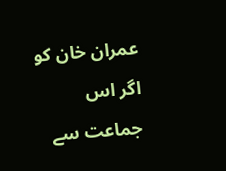عمران خان کو اگر اس جماعت سے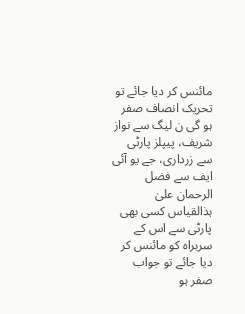مائنس کر دیا جائے تو تحریک انصاف صفر ہو گی ن لیگ سے نواز شریف، پیپلز پارٹی سے زرداری، جے یو آئی ایف سے فضل الرحمان علیٰ ہذالقیاس کسی بھی پارٹی سے اس کے سربراہ کو مائنس کر دیا جائے تو جواب صفر ہو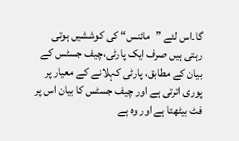گا۔اس لئے ”مائنس“ کی کوششیں ہوتی رہتی ہیں صرف ایک پارٹی،چیف جسٹس کے بیان کے مطابق، پارٹی کہلانے کے معیار پر پوری اترتی ہے اور چیف جسٹس کا بیان اس پر فٹ بیٹھتا ہے اور وہ ہے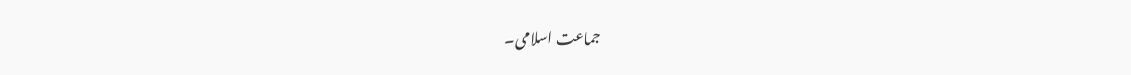جماعت اسلامی۔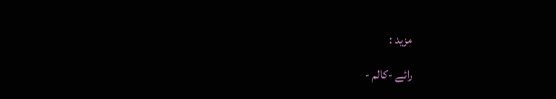مزید :

رائے -کالم -